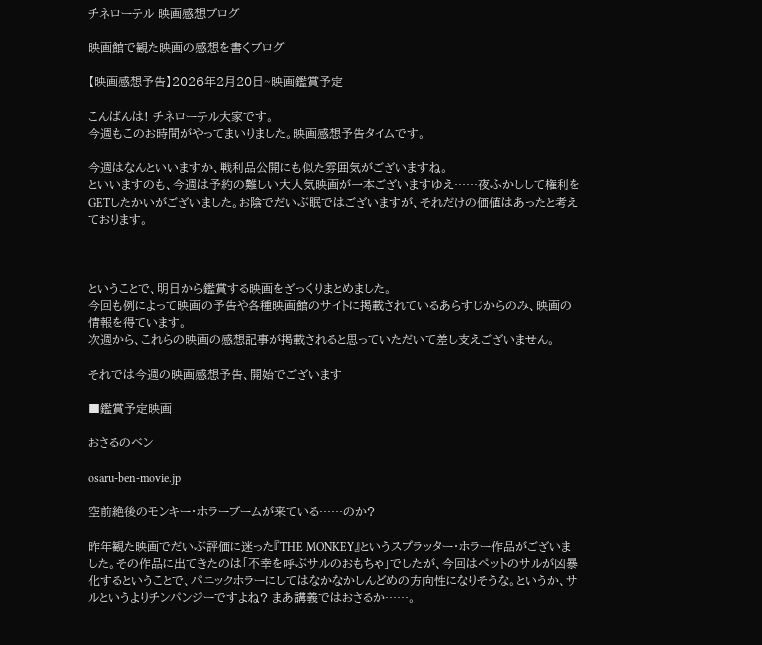チネローテル 映画感想ブログ

映画館で観た映画の感想を書くブログ

【映画感想予告】2026年2月20日~映画鑑賞予定

こんばんは! チネローテル大家です。
今週もこのお時間がやってまいりました。映画感想予告タイムです。

今週はなんといいますか、戦利品公開にも似た雰囲気がございますね。
といいますのも、今週は予約の難しい大人気映画が一本ございますゆえ……夜ふかしして権利をGETしたかいがございました。お陰でだいぶ眠ではございますが、それだけの価値はあったと考えております。



ということで、明日から鑑賞する映画をざっくりまとめました。
今回も例によって映画の予告や各種映画館のサイトに掲載されているあらすじからのみ、映画の情報を得ています。
次週から、これらの映画の感想記事が掲載されると思っていただいて差し支えございません。

それでは今週の映画感想予告、開始でございます

■鑑賞予定映画

おさるのベン

osaru-ben-movie.jp

空前絶後のモンキー・ホラーブームが来ている……のか?

昨年観た映画でだいぶ評価に迷った『THE MONKEY』というスプラッター・ホラー作品がございました。その作品に出てきたのは「不幸を呼ぶサルのおもちゃ」でしたが、今回はペットのサルが凶暴化するということで、パニックホラーにしてはなかなかしんどめの方向性になりそうな。というか、サルというよりチンパンジーですよね? まあ講義ではおさるか……。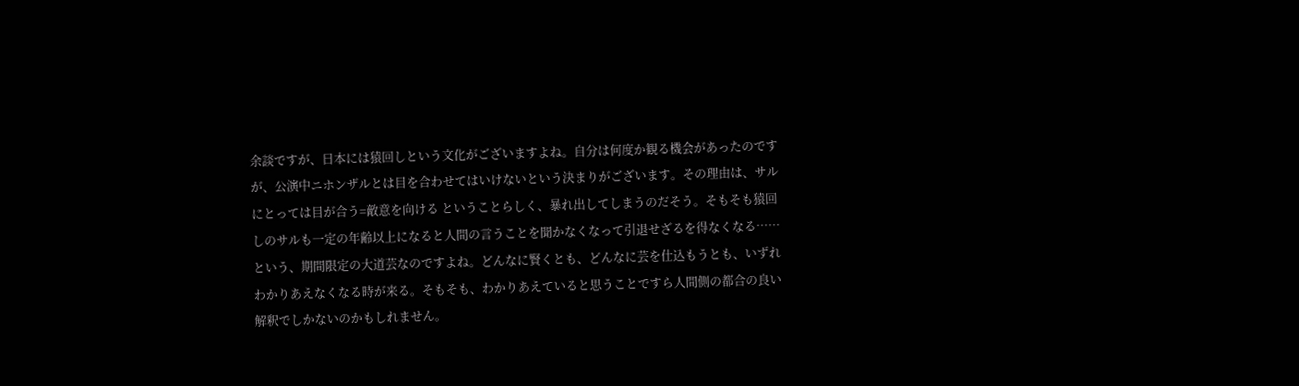余談ですが、日本には猿回しという文化がございますよね。自分は何度か観る機会があったのですが、公演中ニホンザルとは目を合わせてはいけないという決まりがございます。その理由は、サルにとっては目が合う=敵意を向ける ということらしく、暴れ出してしまうのだそう。そもそも猿回しのサルも一定の年齢以上になると人間の言うことを聞かなくなって引退せざるを得なくなる……という、期間限定の大道芸なのですよね。どんなに賢くとも、どんなに芸を仕込もうとも、いずれわかりあえなくなる時が来る。そもそも、わかりあえていると思うことですら人間側の都合の良い解釈でしかないのかもしれません。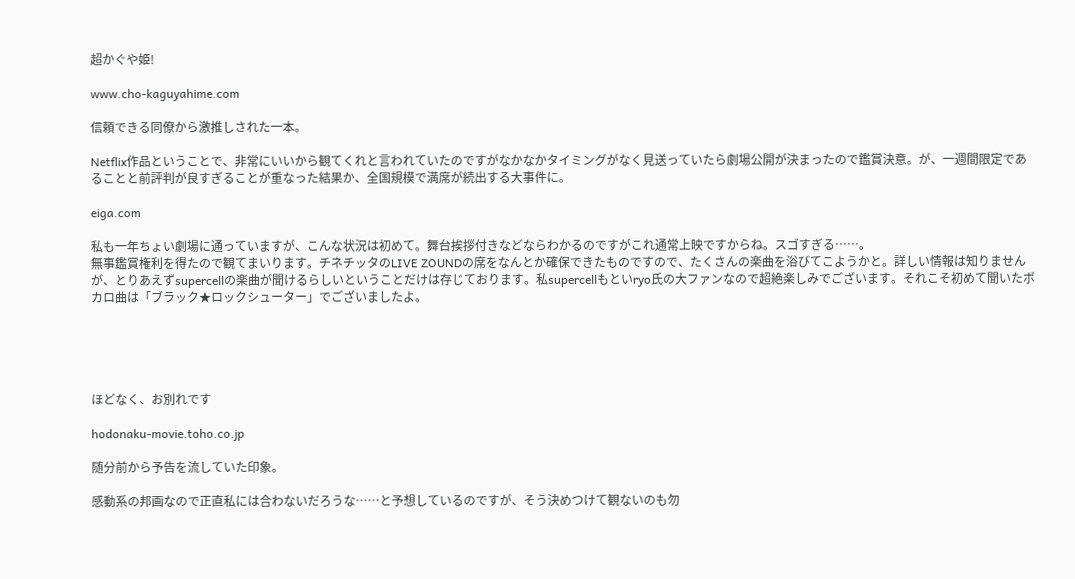超かぐや姫!

www.cho-kaguyahime.com

信頼できる同僚から激推しされた一本。

Netflix作品ということで、非常にいいから観てくれと言われていたのですがなかなかタイミングがなく見送っていたら劇場公開が決まったので鑑賞決意。が、一週間限定であることと前評判が良すぎることが重なった結果か、全国規模で満席が続出する大事件に。

eiga.com

私も一年ちょい劇場に通っていますが、こんな状況は初めて。舞台挨拶付きなどならわかるのですがこれ通常上映ですからね。スゴすぎる……。
無事鑑賞権利を得たので観てまいります。チネチッタのLIVE ZOUNDの席をなんとか確保できたものですので、たくさんの楽曲を浴びてこようかと。詳しい情報は知りませんが、とりあえずsupercellの楽曲が聞けるらしいということだけは存じております。私supercellもといryo氏の大ファンなので超絶楽しみでございます。それこそ初めて聞いたボカロ曲は「ブラック★ロックシューター」でございましたよ。





ほどなく、お別れです

hodonaku-movie.toho.co.jp

随分前から予告を流していた印象。

感動系の邦画なので正直私には合わないだろうな……と予想しているのですが、そう決めつけて観ないのも勿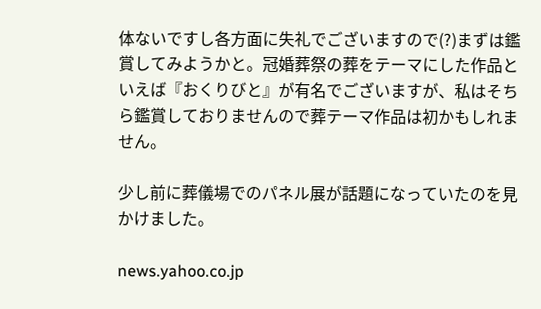体ないですし各方面に失礼でございますので(?)まずは鑑賞してみようかと。冠婚葬祭の葬をテーマにした作品といえば『おくりびと』が有名でございますが、私はそちら鑑賞しておりませんので葬テーマ作品は初かもしれません。

少し前に葬儀場でのパネル展が話題になっていたのを見かけました。

news.yahoo.co.jp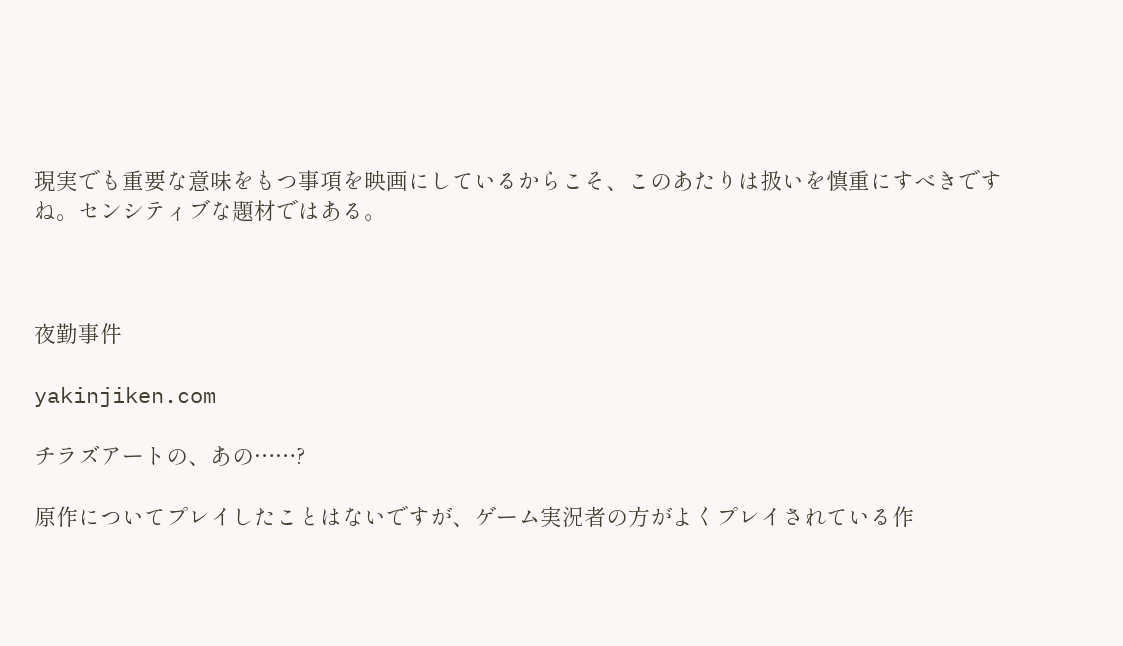現実でも重要な意味をもつ事項を映画にしているからこそ、このあたりは扱いを慎重にすべきですね。センシティブな題材ではある。



夜勤事件

yakinjiken.com

チラズアートの、あの……?

原作についてプレイしたことはないですが、ゲーム実況者の方がよくプレイされている作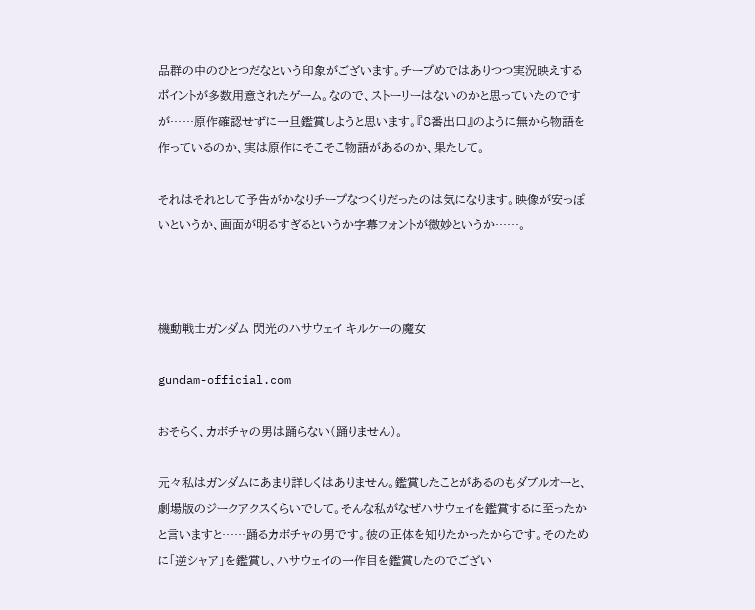品群の中のひとつだなという印象がございます。チープめではありつつ実況映えするポイントが多数用意されたゲーム。なので、ストーリーはないのかと思っていたのですが……原作確認せずに一旦鑑賞しようと思います。『8番出口』のように無から物語を作っているのか、実は原作にそこそこ物語があるのか、果たして。

それはそれとして予告がかなりチープなつくりだったのは気になります。映像が安っぽいというか、画面が明るすぎるというか字幕フォントが微妙というか……。



機動戦士ガンダム 閃光のハサウェイ キルケーの魔女

gundam-official.com

おそらく、カボチャの男は踊らない(踊りません)。

元々私はガンダムにあまり詳しくはありません。鑑賞したことがあるのもダブルオーと、劇場版のジークアクスくらいでして。そんな私がなぜハサウェイを鑑賞するに至ったかと言いますと……踊るカボチャの男です。彼の正体を知りたかったからです。そのために「逆シャア」を鑑賞し、ハサウェイの一作目を鑑賞したのでござい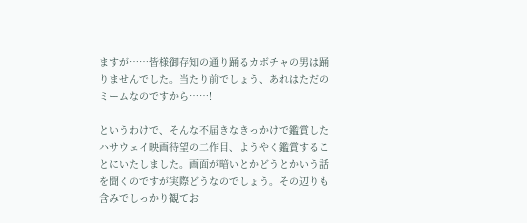ますが……皆様御存知の通り踊るカボチャの男は踊りませんでした。当たり前でしょう、あれはただのミームなのですから……!

というわけで、そんな不届きなきっかけで鑑賞したハサウェイ映画待望の二作目、ようやく鑑賞することにいたしました。画面が暗いとかどうとかいう話を聞くのですが実際どうなのでしょう。その辺りも含みでしっかり観てお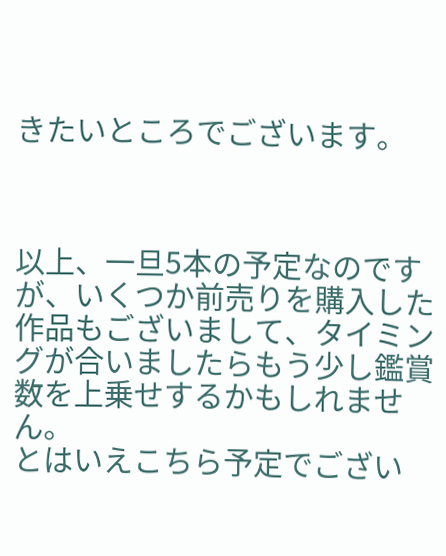きたいところでございます。



以上、一旦5本の予定なのですが、いくつか前売りを購入した作品もございまして、タイミングが合いましたらもう少し鑑賞数を上乗せするかもしれません。
とはいえこちら予定でござい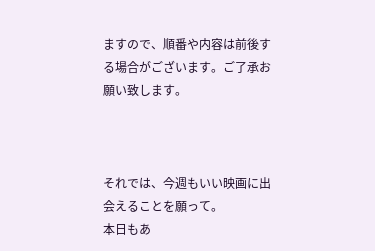ますので、順番や内容は前後する場合がございます。ご了承お願い致します。



それでは、今週もいい映画に出会えることを願って。
本日もあ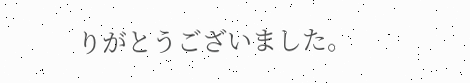りがとうございました。